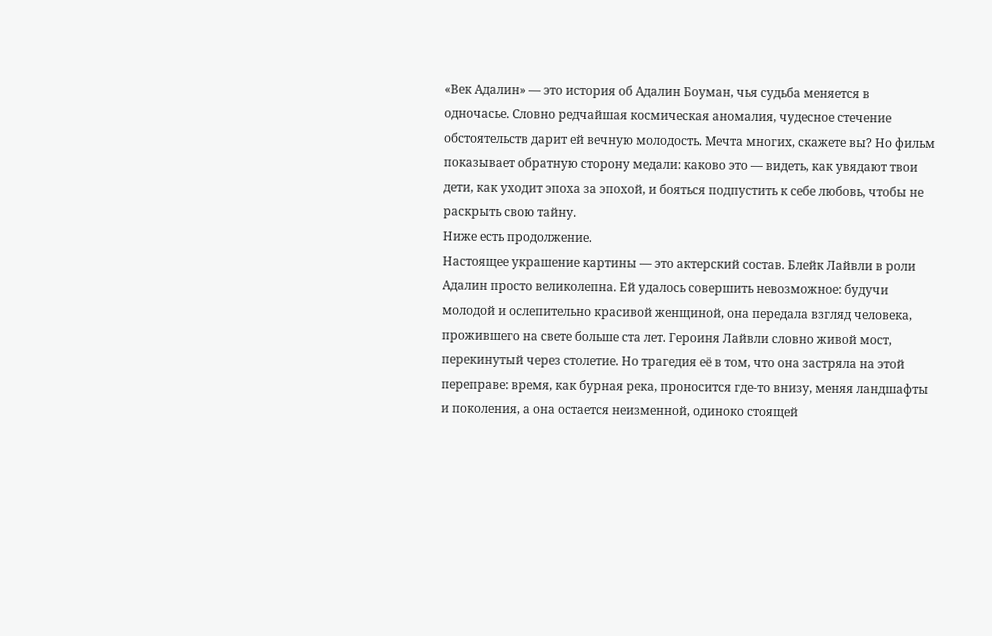«Век Адалин» — это история об Адалин Боуман, чья судьба меняется в одночасье. Словно редчайшая космическая аномалия, чудесное стечение обстоятельств дарит ей вечную молодость. Мечта многих, скажете вы? Но фильм показывает обратную сторону медали: каково это — видеть, как увядают твои дети, как уходит эпоха за эпохой, и бояться подпустить к себе любовь, чтобы не раскрыть свою тайну.
Ниже есть продолжение.
Настоящее украшение картины — это актерский состав. Блейк Лайвли в роли Адалин просто великолепна. Ей удалось совершить невозможное: будучи молодой и ослепительно красивой женщиной, она передала взгляд человека, прожившего на свете больше ста лет. Героиня Лайвли словно живой мост, перекинутый через столетие. Но трагедия её в том, что она застряла на этой переправе: время, как бурная река, проносится где-то внизу, меняя ландшафты и поколения, а она остается неизменной, одиноко стоящей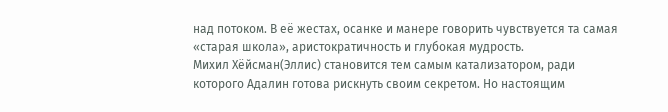над потоком. В её жестах, осанке и манере говорить чувствуется та самая «старая школа», аристократичность и глубокая мудрость.
Михил Хёйсман(Эллис) становится тем самым катализатором, ради которого Адалин готова рискнуть своим секретом. Но настоящим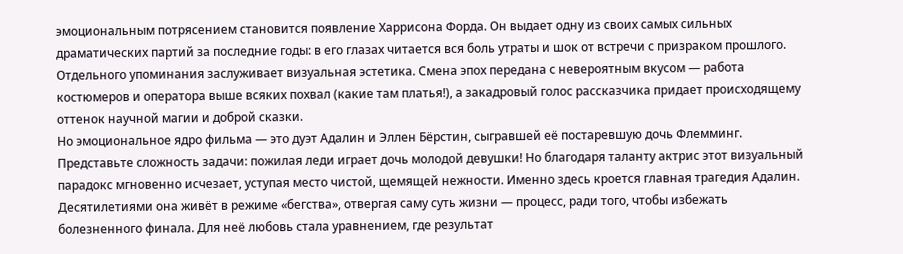эмоциональным потрясением становится появление Харрисона Форда. Он выдает одну из своих самых сильных драматических партий за последние годы: в его глазах читается вся боль утраты и шок от встречи с призраком прошлого.
Отдельного упоминания заслуживает визуальная эстетика. Смена эпох передана с невероятным вкусом — работа костюмеров и оператора выше всяких похвал (какие там платья!), а закадровый голос рассказчика придает происходящему оттенок научной магии и доброй сказки.
Но эмоциональное ядро фильма — это дуэт Адалин и Эллен Бёрстин, сыгравшей её постаревшую дочь Флемминг. Представьте сложность задачи: пожилая леди играет дочь молодой девушки! Но благодаря таланту актрис этот визуальный парадокс мгновенно исчезает, уступая место чистой, щемящей нежности. Именно здесь кроется главная трагедия Адалин. Десятилетиями она живёт в режиме «бегства», отвергая саму суть жизни — процесс, ради того, чтобы избежать болезненного финала. Для неё любовь стала уравнением, где результат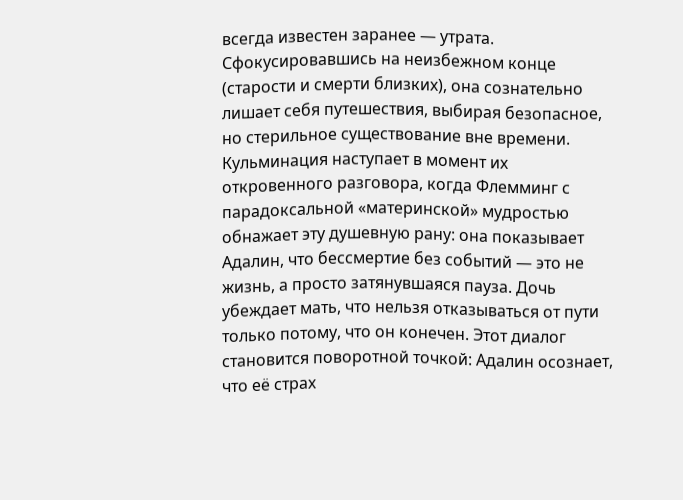всегда известен заранее — утрата. Сфокусировавшись на неизбежном конце (старости и смерти близких), она сознательно лишает себя путешествия, выбирая безопасное, но стерильное существование вне времени.
Кульминация наступает в момент их откровенного разговора, когда Флемминг с парадоксальной «материнской» мудростью обнажает эту душевную рану: она показывает Адалин, что бессмертие без событий — это не жизнь, а просто затянувшаяся пауза. Дочь убеждает мать, что нельзя отказываться от пути только потому, что он конечен. Этот диалог становится поворотной точкой: Адалин осознает, что её страх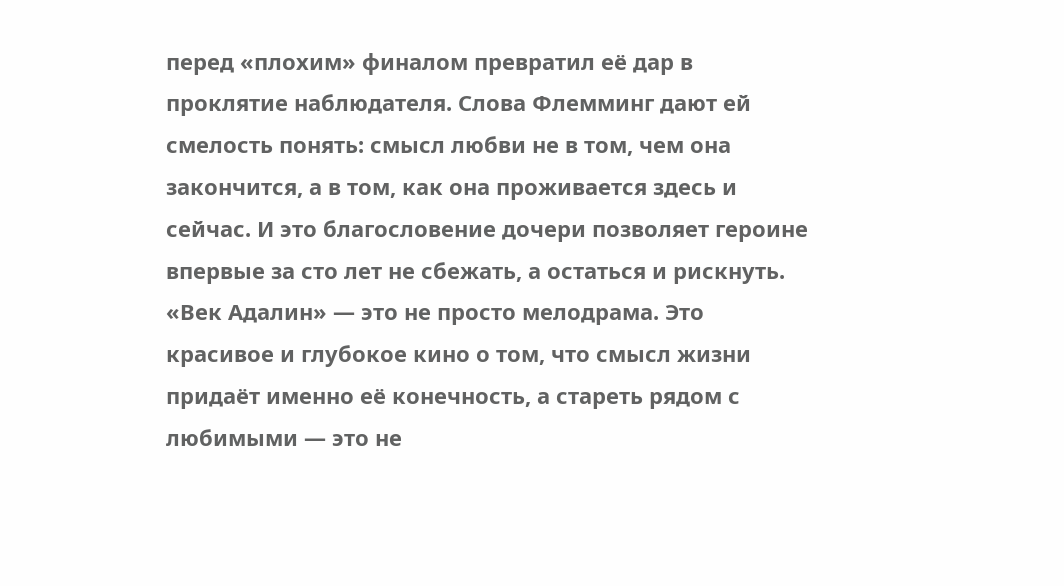перед «плохим» финалом превратил её дар в проклятие наблюдателя. Слова Флемминг дают ей смелость понять: смысл любви не в том, чем она закончится, а в том, как она проживается здесь и сейчас. И это благословение дочери позволяет героине впервые за сто лет не сбежать, а остаться и рискнуть.
«Век Адалин» — это не просто мелодрама. Это красивое и глубокое кино о том, что смысл жизни придаёт именно её конечность, а стареть рядом с любимыми — это не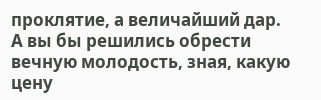проклятие, а величайший дар.
А вы бы решились обрести вечную молодость, зная, какую цену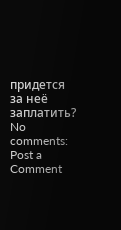придется за неё заплатить?
No comments:
Post a Comment